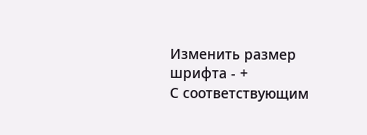Изменить размер шрифта - +
С соответствующим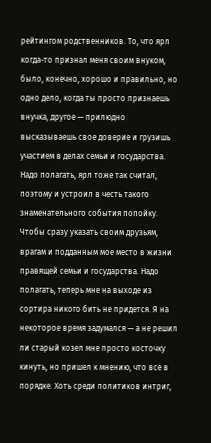рейтингом родственников. То, что ярл когда-то признал меня своим внуком, было, конечно, хорошо и правильно, но одно дело, когда ты просто признаешь внучка, другое — прилюдно высказываешь свое доверие и грузишь участием в делах семьи и государства. Надо полагать, ярл тоже так считал, поэтому и устроил в честь такого знаменательного события попойку. Чтобы сразу указать своим друзьям, врагам и подданным мое место в жизни правящей семьи и государства. Надо полагать, теперь мне на выходе из сортира никого бить не придется. Я на некоторое время задумался — а не решил ли старый козел мне просто косточку кинуть, но пришел к мнению, что все в порядке. Хоть среди политиков интриг,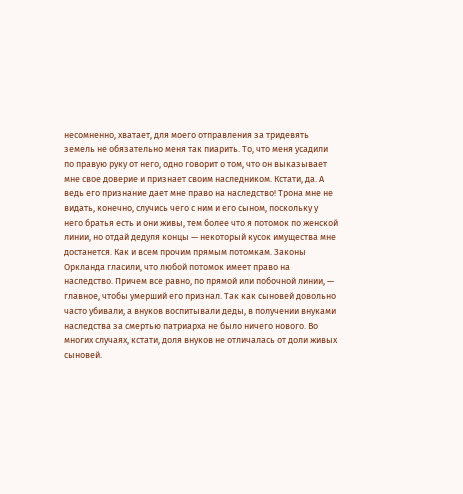несомненно, хватает, для моего отправления за тридевять земель не обязательно меня так пиарить. То, что меня усадили по правую руку от него, одно говорит о том, что он выказывает мне свое доверие и признает своим наследником. Кстати, да. А ведь его признание дает мне право на наследство! Трона мне не видать, конечно, случись чего с ним и его сыном, поскольку у него братья есть и они живы, тем более что я потомок по женской линии, но отдай дедуля концы — некоторый кусок имущества мне достанется. Как и всем прочим прямым потомкам. Законы Оркланда гласили, что любой потомок имеет право на наследство. Причем все равно, по прямой или побочной линии, — главное, чтобы умерший его признал. Так как сыновей довольно часто убивали, а внуков воспитывали деды, в получении внуками наследства за смертью патриарха не было ничего нового. Во многих случаях, кстати, доля внуков не отличалась от доли живых сыновей.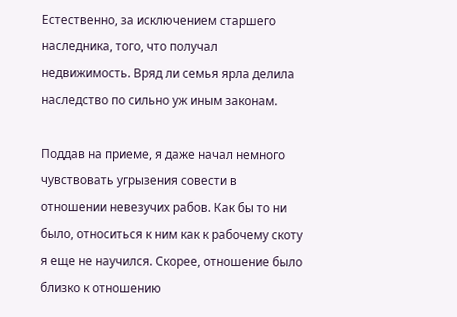Естественно, за исключением старшего наследника, того, что получал недвижимость. Вряд ли семья ярла делила наследство по сильно уж иным законам.

Поддав на приеме, я даже начал немного чувствовать угрызения совести в отношении невезучих рабов. Как бы то ни было, относиться к ним как к рабочему скоту я еще не научился. Скорее, отношение было близко к отношению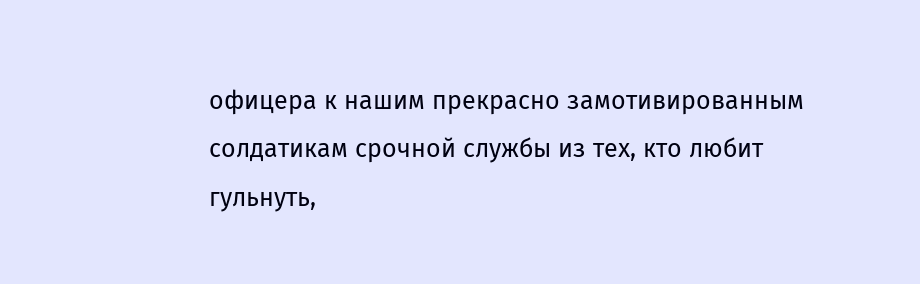офицера к нашим прекрасно замотивированным солдатикам срочной службы из тех, кто любит гульнуть,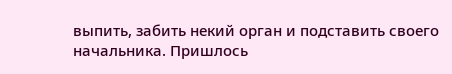выпить, забить некий орган и подставить своего начальника. Пришлось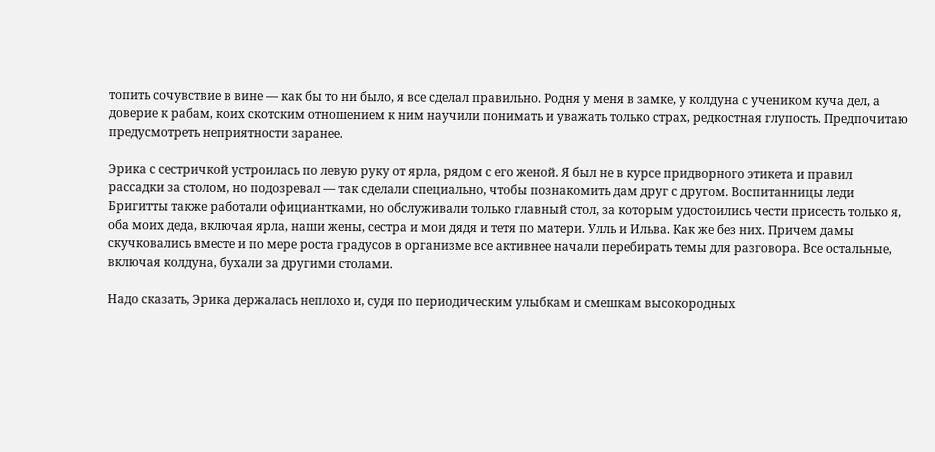топить сочувствие в вине — как бы то ни было, я все сделал правильно. Родня у меня в замке, у колдуна с учеником куча дел, а доверие к рабам, коих скотским отношением к ним научили понимать и уважать только страх, редкостная глупость. Предпочитаю предусмотреть неприятности заранее.

Эрика с сестричкой устроилась по левую руку от ярла, рядом с его женой. Я был не в курсе придворного этикета и правил рассадки за столом, но подозревал — так сделали специально, чтобы познакомить дам друг с другом. Воспитанницы леди Бригитты также работали официантками, но обслуживали только главный стол, за которым удостоились чести присесть только я, оба моих деда, включая ярла, наши жены, сестра и мои дядя и тетя по матери. Улль и Ильва. Как же без них. Причем дамы скучковались вместе и по мере роста градусов в организме все активнее начали перебирать темы для разговора. Все остальные, включая колдуна, бухали за другими столами.

Надо сказать, Эрика держалась неплохо и, судя по периодическим улыбкам и смешкам высокородных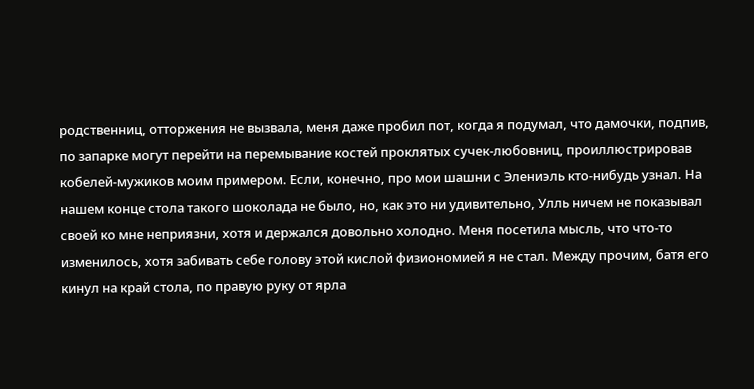родственниц, отторжения не вызвала, меня даже пробил пот, когда я подумал, что дамочки, подпив, по запарке могут перейти на перемывание костей проклятых сучек-любовниц, проиллюстрировав кобелей-мужиков моим примером. Если, конечно, про мои шашни с Элениэль кто-нибудь узнал. На нашем конце стола такого шоколада не было, но, как это ни удивительно, Улль ничем не показывал своей ко мне неприязни, хотя и держался довольно холодно. Меня посетила мысль, что что-то изменилось, хотя забивать себе голову этой кислой физиономией я не стал. Между прочим, батя его кинул на край стола, по правую руку от ярла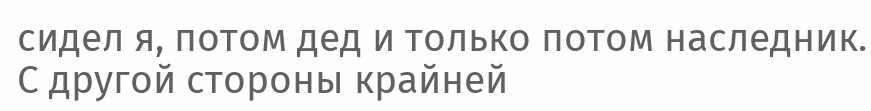сидел я, потом дед и только потом наследник. С другой стороны крайней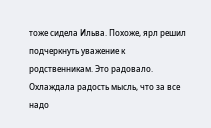тоже сидела Ильва. Похоже, ярл решил подчеркнуть уважение к родственникам. Это радовало. Охлаждала радость мысль, что за все надо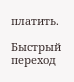платить.

Быстрый переход